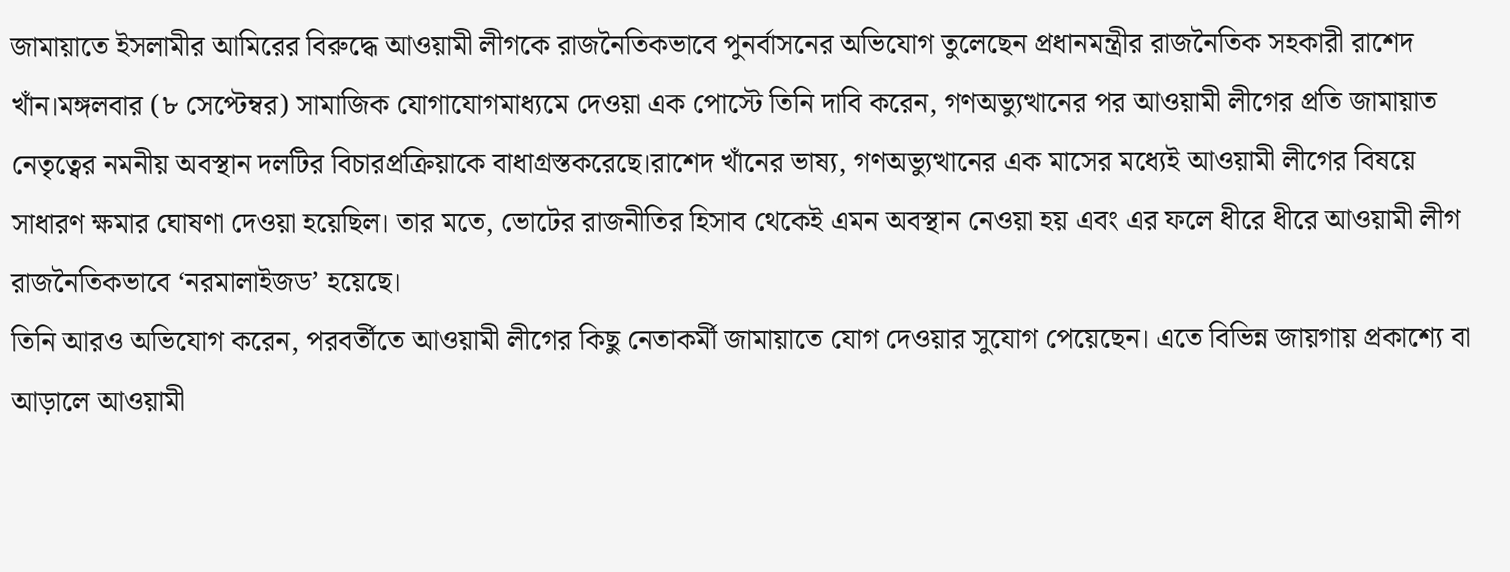জামায়াতে ইসলামীর আমিরের বিরুদ্ধে আওয়ামী লীগকে রাজনৈতিকভাবে পুনর্বাসনের অভিযোগ তুলেছেন প্রধানমন্ত্রীর রাজনৈতিক সহকারী রাশেদ খাঁন।মঙ্গলবার (৮ সেপ্টেম্বর) সামাজিক যোগাযোগমাধ্যমে দেওয়া এক পোস্টে তিনি দাবি করেন, গণঅভ্যুত্থানের পর আওয়ামী লীগের প্রতি জামায়াত নেতৃত্বের নমনীয় অবস্থান দলটির বিচারপ্রক্রিয়াকে বাধাগ্রস্তকরেছে।রাশেদ খাঁনের ভাষ্য, গণঅভ্যুত্থানের এক মাসের মধ্যেই আওয়ামী লীগের বিষয়ে সাধারণ ক্ষমার ঘোষণা দেওয়া হয়েছিল। তার মতে, ভোটের রাজনীতির হিসাব থেকেই এমন অবস্থান নেওয়া হয় এবং এর ফলে ধীরে ধীরে আওয়ামী লীগ রাজনৈতিকভাবে ‘নরমালাইজড’ হয়েছে।
তিনি আরও অভিযোগ করেন, পরবর্তীতে আওয়ামী লীগের কিছু নেতাকর্মী জামায়াতে যোগ দেওয়ার সুযোগ পেয়েছেন। এতে বিভিন্ন জায়গায় প্রকাশ্যে বা আড়ালে আওয়ামী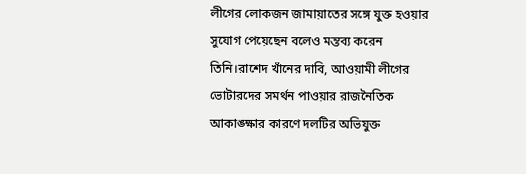লীগের লোকজন জামায়াতের সঙ্গে যুক্ত হওয়ার সুযোগ পেয়েছেন বলেও মন্তব্য করেন তিনি।রাশেদ খাঁনের দাবি, আওয়ামী লীগের ভোটারদের সমর্থন পাওয়ার রাজনৈতিক আকাঙ্ক্ষার কারণে দলটির অভিযুক্ত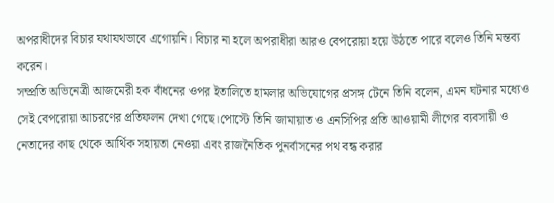অপরাধীদের বিচার যথাযথভাবে এগোয়নি। বিচার না হলে অপরাধীরা আরও বেপরোয়া হয়ে উঠতে পারে বলেও তিনি মন্তব্য করেন।
সম্প্রতি অভিনেত্রী আজমেরী হক বাঁধনের ওপর ইতালিতে হামলার অভিযোগের প্রসঙ্গ টেনে তিনি বলেন, এমন ঘটনার মধ্যেও সেই বেপরোয়া আচরণের প্রতিফলন দেখা গেছে।পোস্টে তিনি জামায়াত ও এনসিপির প্রতি আওয়ামী লীগের ব্যবসায়ী ও নেতাদের কাছ থেকে আর্থিক সহায়তা নেওয়া এবং রাজনৈতিক পুনর্বাসনের পথ বন্ধ করার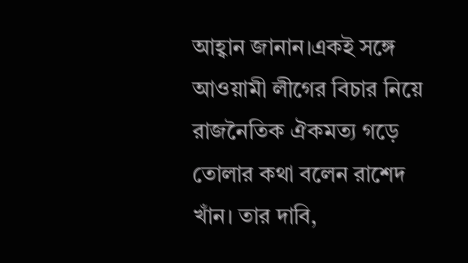আহ্বান জানান।একই সঙ্গে আওয়ামী লীগের বিচার নিয়ে রাজনৈতিক ঐকমত্য গড়ে তোলার কথা বলেন রাশেদ খাঁন। তার দাবি,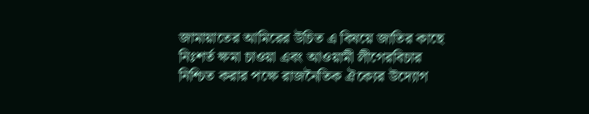জামায়াতের আমিরের উচিত এ বিষয়ে জাতির কাছে নিঃশর্ত ক্ষমা চাওয়া এবং আওয়ামী লীগেরবিচার নিশ্চিত করার পক্ষে রাজনৈতিক ঐক্যের উদ্যোগ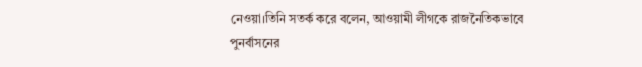নেওয়া।তিনি সতর্ক করে বলেন, আওয়ামী লীগকে রাজনৈতিকভাবে পুনর্বাসনের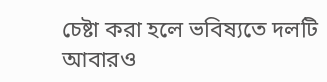চেষ্টা করা হলে ভবিষ্যতে দলটি আবারও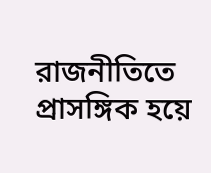রাজনীতিতে প্রাসঙ্গিক হয়ে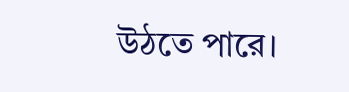উঠতে পারে।